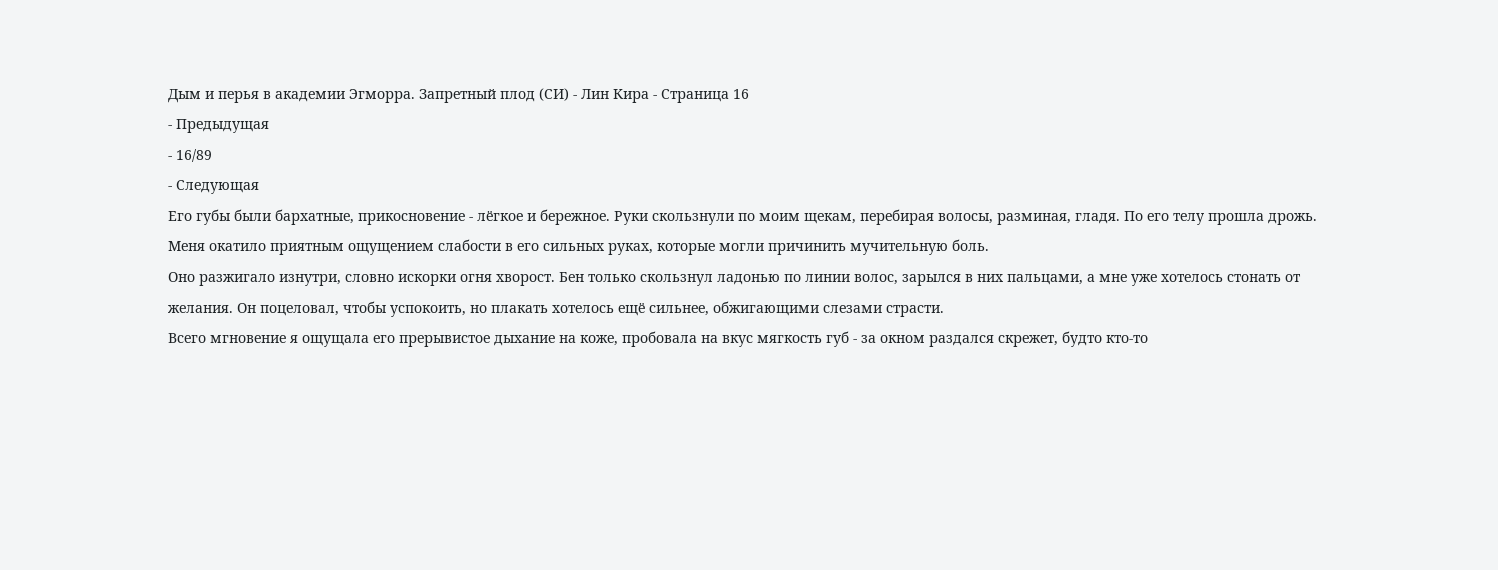Дым и перья в академии Эгморра. Запретный плод (СИ) - Лин Кира - Страница 16
- Предыдущая
- 16/89
- Следующая
Его губы были бархатные, прикосновение - лёгкое и бережное. Руки скользнули по моим щекам, перебирая волосы, разминая, гладя. По его телу прошла дрожь. Меня окатило приятным ощущением слабости в его сильных руках, которые могли причинить мучительную боль.
Оно разжигало изнутри, словно искорки огня хворост. Бен только скользнул ладонью по линии волос, зарылся в них пальцами, а мне уже хотелось стонать от желания. Он поцеловал, чтобы успокоить, но плакать хотелось ещё сильнее, обжигающими слезами страсти.
Всего мгновение я ощущала его прерывистое дыхание на коже, пробовала на вкус мягкость губ - за окном раздался скрежет, будто кто-то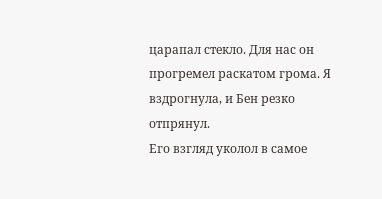царапал стекло. Для нас он прогремел раскатом грома. Я вздрогнула, и Бен резко отпрянул.
Его взгляд уколол в самое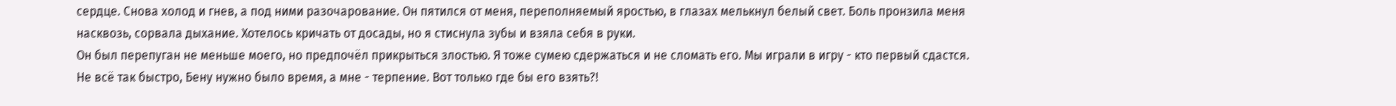сердце. Снова холод и гнев, а под ними разочарование. Он пятился от меня, переполняемый яростью, в глазах мелькнул белый свет. Боль пронзила меня насквозь, сорвала дыхание. Хотелось кричать от досады, но я стиснула зубы и взяла себя в руки.
Он был перепуган не меньше моего, но предпочёл прикрыться злостью. Я тоже сумею сдержаться и не сломать его. Мы играли в игру - кто первый сдастся. Не всё так быстро, Бену нужно было время, а мне - терпение. Вот только где бы его взять?!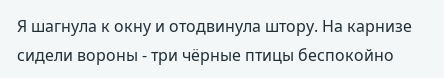Я шагнула к окну и отодвинула штору. На карнизе сидели вороны - три чёрные птицы беспокойно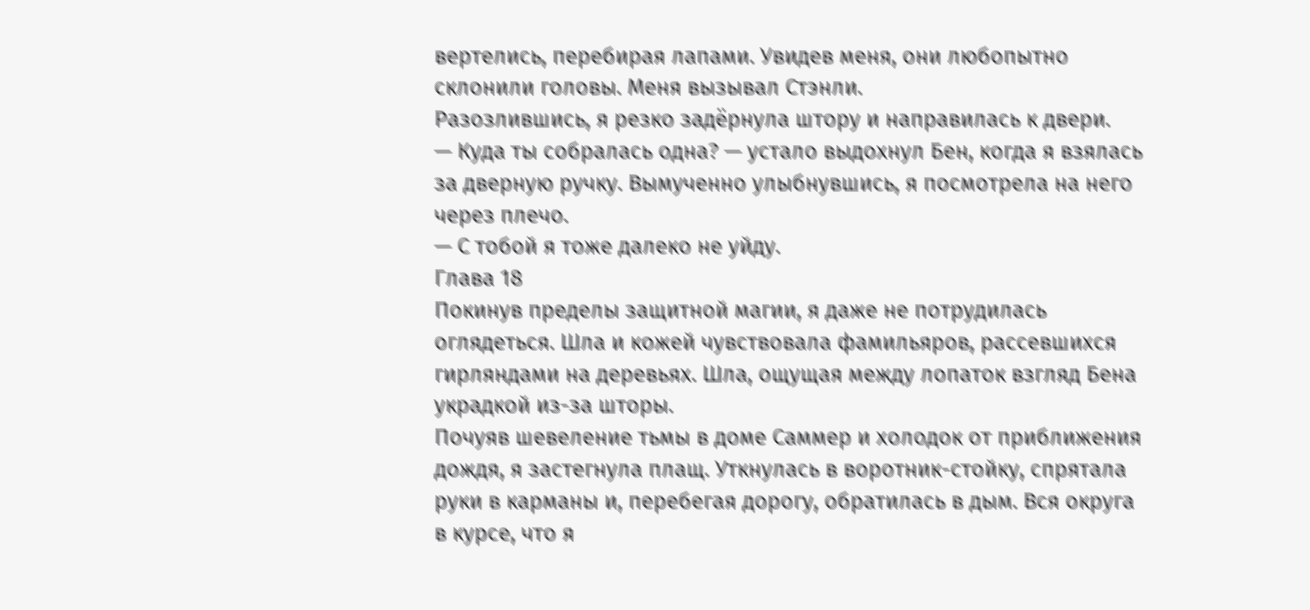вертелись, перебирая лапами. Увидев меня, они любопытно склонили головы. Меня вызывал Стэнли.
Разозлившись, я резко задёрнула штору и направилась к двери.
— Куда ты собралась одна? — устало выдохнул Бен, когда я взялась за дверную ручку. Вымученно улыбнувшись, я посмотрела на него через плечо.
— С тобой я тоже далеко не уйду.
Глава 18
Покинув пределы защитной магии, я даже не потрудилась оглядеться. Шла и кожей чувствовала фамильяров, рассевшихся гирляндами на деревьях. Шла, ощущая между лопаток взгляд Бена украдкой из-за шторы.
Почуяв шевеление тьмы в доме Саммер и холодок от приближения дождя, я застегнула плащ. Уткнулась в воротник-стойку, спрятала руки в карманы и, перебегая дорогу, обратилась в дым. Вся округа в курсе, что я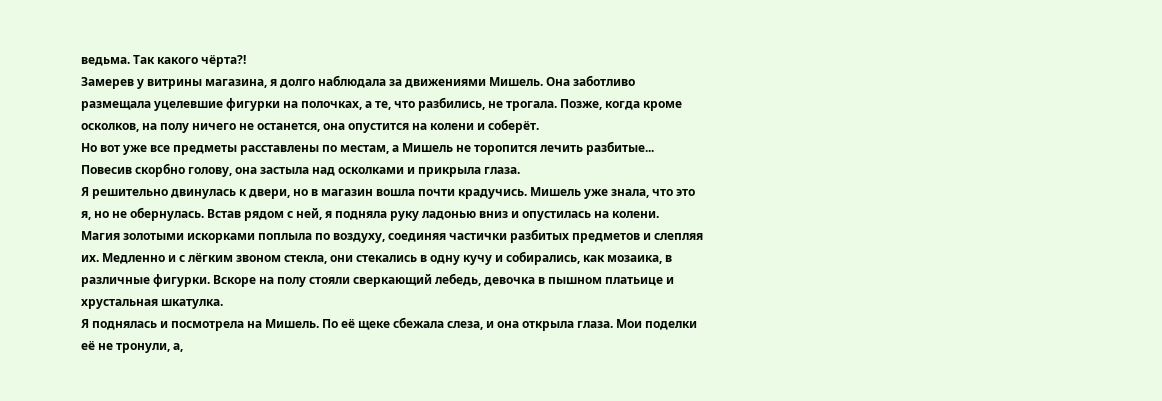ведьма. Так какого чёрта?!
Замерев у витрины магазина, я долго наблюдала за движениями Мишель. Она заботливо размещала уцелевшие фигурки на полочках, а те, что разбились, не трогала. Позже, когда кроме осколков, на полу ничего не останется, она опустится на колени и соберёт.
Но вот уже все предметы расставлены по местам, а Мишель не торопится лечить разбитые... Повесив скорбно голову, она застыла над осколками и прикрыла глаза.
Я решительно двинулась к двери, но в магазин вошла почти крадучись. Мишель уже знала, что это я, но не обернулась. Встав рядом с ней, я подняла руку ладонью вниз и опустилась на колени.
Магия золотыми искорками поплыла по воздуху, соединяя частички разбитых предметов и слепляя их. Медленно и с лёгким звоном стекла, они стекались в одну кучу и собирались, как мозаика, в различные фигурки. Вскоре на полу стояли сверкающий лебедь, девочка в пышном платьице и хрустальная шкатулка.
Я поднялась и посмотрела на Мишель. По её щеке сбежала слеза, и она открыла глаза. Мои поделки её не тронули, а,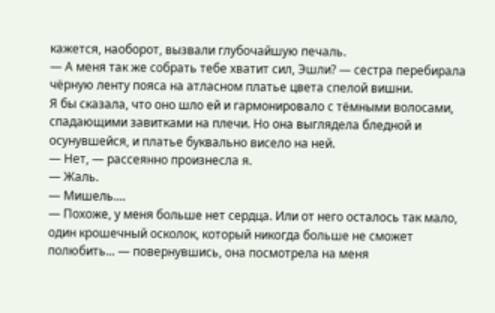кажется, наоборот, вызвали глубочайшую печаль.
— А меня так же собрать тебе хватит сил, Эшли? — сестра перебирала чёрную ленту пояса на атласном платье цвета спелой вишни.
Я бы сказала, что оно шло ей и гармонировало с тёмными волосами, спадающими завитками на плечи. Но она выглядела бледной и осунувшейся, и платье буквально висело на ней.
— Нет, — рассеянно произнесла я.
— Жаль.
— Мишель....
— Похоже, у меня больше нет сердца. Или от него осталось так мало, один крошечный осколок, который никогда больше не сможет полюбить... — повернувшись, она посмотрела на меня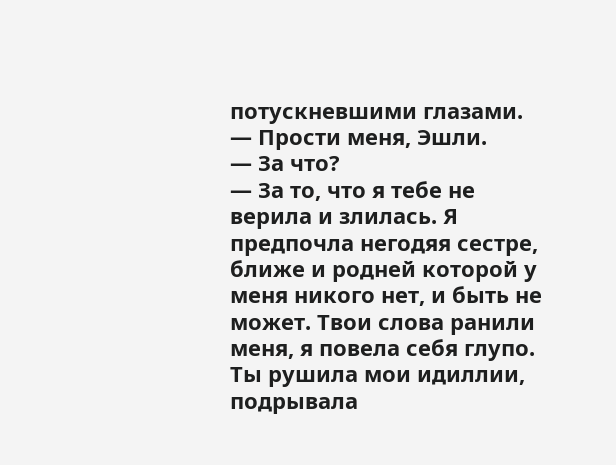потускневшими глазами. — Прости меня, Эшли.
— За что?
— За то, что я тебе не верила и злилась. Я предпочла негодяя сестре, ближе и родней которой у меня никого нет, и быть не может. Твои слова ранили меня, я повела себя глупо. Ты рушила мои идиллии, подрывала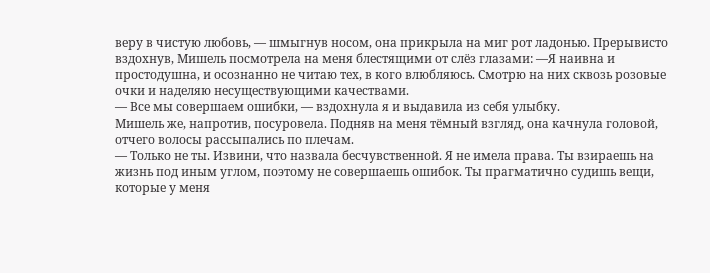веру в чистую любовь, — шмыгнув носом, она прикрыла на миг рот ладонью. Прерывисто вздохнув, Мишель посмотрела на меня блестящими от слёз глазами: —Я наивна и простодушна, и осознанно не читаю тех, в кого влюбляюсь. Смотрю на них сквозь розовые очки и наделяю несуществующими качествами.
— Все мы совершаем ошибки, — вздохнула я и выдавила из себя улыбку.
Мишель же, напротив, посуровела. Подняв на меня тёмный взгляд, она качнула головой, отчего волосы рассыпались по плечам.
— Только не ты. Извини, что назвала бесчувственной. Я не имела права. Ты взираешь на жизнь под иным углом, поэтому не совершаешь ошибок. Ты прагматично судишь вещи, которые у меня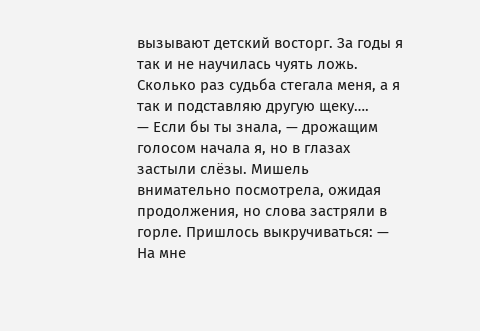вызывают детский восторг. За годы я так и не научилась чуять ложь. Сколько раз судьба стегала меня, а я так и подставляю другую щеку….
— Если бы ты знала, — дрожащим голосом начала я, но в глазах застыли слёзы. Мишель внимательно посмотрела, ожидая продолжения, но слова застряли в горле. Пришлось выкручиваться: — На мне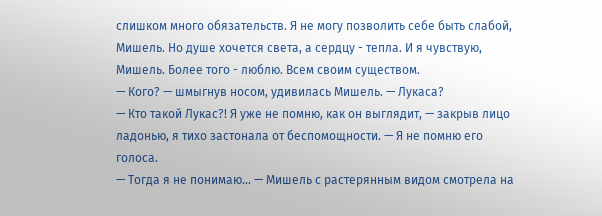слишком много обязательств. Я не могу позволить себе быть слабой, Мишель. Но душе хочется света, а сердцу - тепла. И я чувствую, Мишель. Более того - люблю. Всем своим существом.
— Кого? — шмыгнув носом, удивилась Мишель. — Лукаса?
— Кто такой Лукас?! Я уже не помню, как он выглядит, — закрыв лицо ладонью, я тихо застонала от беспомощности. — Я не помню его голоса.
— Тогда я не понимаю... — Мишель с растерянным видом смотрела на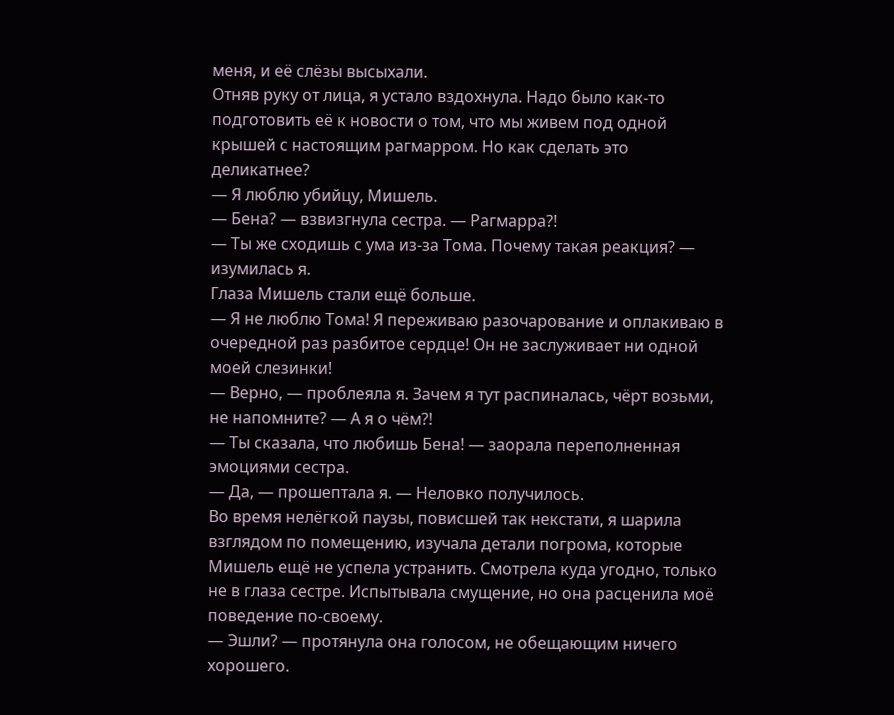меня, и её слёзы высыхали.
Отняв руку от лица, я устало вздохнула. Надо было как-то подготовить её к новости о том, что мы живем под одной крышей с настоящим рагмарром. Но как сделать это деликатнее?
— Я люблю убийцу, Мишель.
— Бена? — взвизгнула сестра. — Рагмарра?!
— Ты же сходишь с ума из-за Тома. Почему такая реакция? — изумилась я.
Глаза Мишель стали ещё больше.
— Я не люблю Тома! Я переживаю разочарование и оплакиваю в очередной раз разбитое сердце! Он не заслуживает ни одной моей слезинки!
— Верно, — проблеяла я. Зачем я тут распиналась, чёрт возьми, не напомните? — А я о чём?!
— Ты сказала, что любишь Бена! — заорала переполненная эмоциями сестра.
— Да, — прошептала я. — Неловко получилось.
Во время нелёгкой паузы, повисшей так некстати, я шарила взглядом по помещению, изучала детали погрома, которые Мишель ещё не успела устранить. Смотрела куда угодно, только не в глаза сестре. Испытывала смущение, но она расценила моё поведение по-своему.
— Эшли? — протянула она голосом, не обещающим ничего хорошего.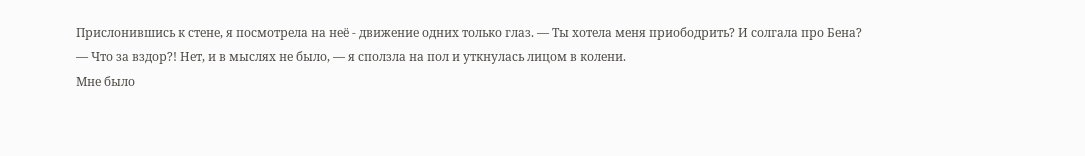Прислонившись к стене, я посмотрела на неё - движение одних только глаз. — Ты хотела меня приободрить? И солгала про Бена?
— Что за вздор?! Нет, и в мыслях не было, — я сползла на пол и уткнулась лицом в колени.
Мне было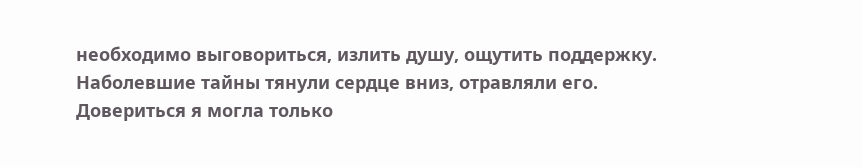необходимо выговориться, излить душу, ощутить поддержку. Наболевшие тайны тянули сердце вниз, отравляли его. Довериться я могла только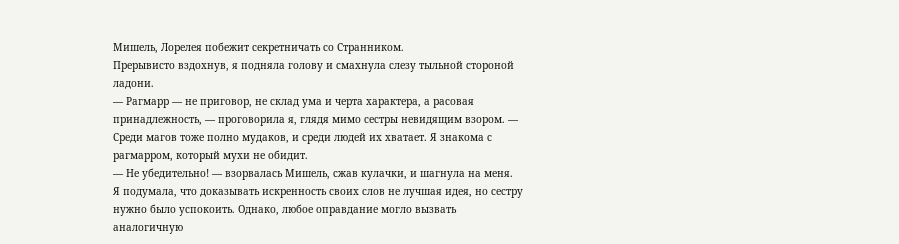Мишель, Лорелея побежит секретничать со Странником.
Прерывисто вздохнув, я подняла голову и смахнула слезу тыльной стороной ладони.
— Рагмарр — не приговор, не склад ума и черта характера, а расовая принадлежность, — проговорила я, глядя мимо сестры невидящим взором. — Среди магов тоже полно мудаков, и среди людей их хватает. Я знакома с рагмарром, который мухи не обидит.
— Не убедительно! — взорвалась Мишель, сжав кулачки, и шагнула на меня.
Я подумала, что доказывать искренность своих слов не лучшая идея, но сестру нужно было успокоить. Однако, любое оправдание могло вызвать аналогичную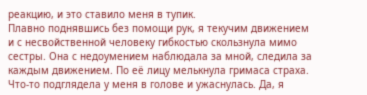реакцию, и это ставило меня в тупик.
Плавно поднявшись без помощи рук, я текучим движением и с несвойственной человеку гибкостью скользнула мимо сестры. Она с недоумением наблюдала за мной, следила за каждым движением. По её лицу мелькнула гримаса страха. Что-то подглядела у меня в голове и ужаснулась. Да, я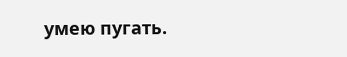умею пугать.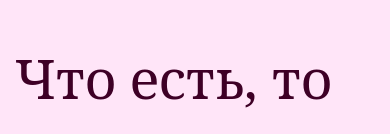Что есть, то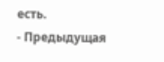есть.
- Предыдущая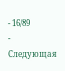- 16/89
- Следующая